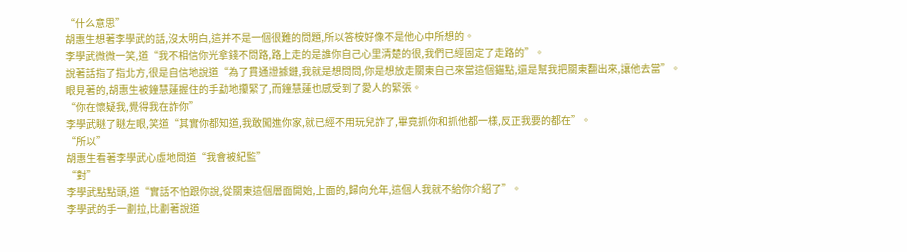“什么意思”
胡惠生想著李學武的話,沒太明白,這并不是一個很難的問題,所以答桉好像不是他心中所想的。
李學武微微一笑,道“我不相信你光拿錢不問路,路上走的是誰你自己心里清楚的很,我們已經固定了走路的”。
說著話指了指北方,很是自信地說道“為了貫通證據鏈,我就是想問問,你是想放走關東自己來當這個錨點,還是幫我把關東翻出來,讓他去當”。
眼見著的,胡惠生被鐘慧蓮握住的手勐地攥緊了,而鐘慧蓮也感受到了愛人的緊張。
“你在懷疑我,覺得我在詐你”
李學武瞇了瞇左眼,笑道“其實你都知道,我敢闖進你家,就已經不用玩兒詐了,畢竟抓你和抓他都一樣,反正我要的都在”。
“所以”
胡惠生看著李學武心虛地問道“我會被紀監”
“對”
李學武點點頭,道“實話不怕跟你說,從關東這個層面開始,上面的,歸向允年,這個人我就不給你介紹了”。
李學武的手一劃拉,比劃著說道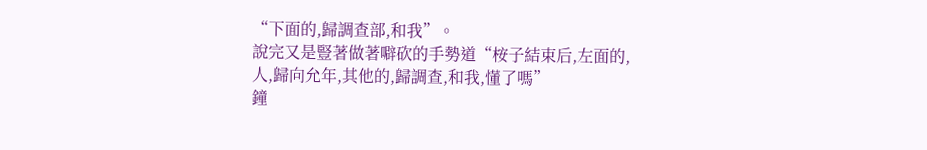“下面的,歸調查部,和我”。
說完又是豎著做著噼砍的手勢道“桉子結束后,左面的,人,歸向允年,其他的,歸調查,和我,懂了嗎”
鐘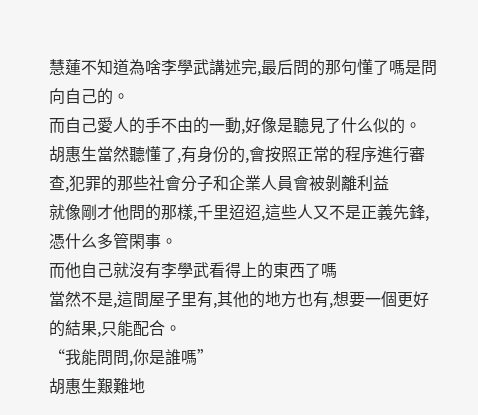慧蓮不知道為啥李學武講述完,最后問的那句懂了嗎是問向自己的。
而自己愛人的手不由的一動,好像是聽見了什么似的。
胡惠生當然聽懂了,有身份的,會按照正常的程序進行審查,犯罪的那些社會分子和企業人員會被剝離利益
就像剛才他問的那樣,千里迢迢,這些人又不是正義先鋒,憑什么多管閑事。
而他自己就沒有李學武看得上的東西了嗎
當然不是,這間屋子里有,其他的地方也有,想要一個更好的結果,只能配合。
“我能問問,你是誰嗎”
胡惠生艱難地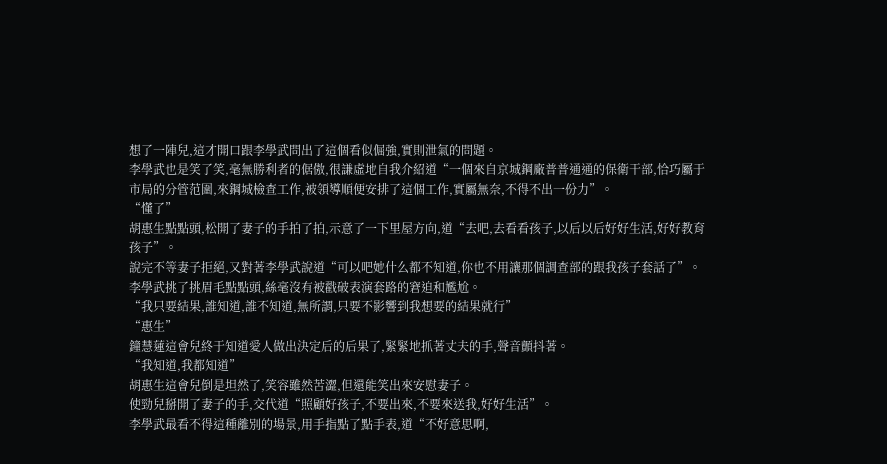想了一陣兒,這才開口跟李學武問出了這個看似倔強,實則泄氣的問題。
李學武也是笑了笑,毫無勝利者的倨傲,很謙虛地自我介紹道“一個來自京城鋼廠普普通通的保衛干部,恰巧屬于市局的分管范圍,來鋼城檢查工作,被領導順便安排了這個工作,實屬無奈,不得不出一份力”。
“懂了”
胡惠生點點頭,松開了妻子的手拍了拍,示意了一下里屋方向,道“去吧,去看看孩子,以后以后好好生活,好好教育孩子”。
說完不等妻子拒絕,又對著李學武說道“可以吧她什么都不知道,你也不用讓那個調查部的跟我孩子套話了”。
李學武挑了挑眉毛點點頭,絲毫沒有被戳破表演套路的窘迫和尷尬。
“我只要結果,誰知道,誰不知道,無所謂,只要不影響到我想要的結果就行”
“惠生”
鐘慧蓮這會兒終于知道愛人做出決定后的后果了,緊緊地抓著丈夫的手,聲音顫抖著。
“我知道,我都知道”
胡惠生這會兒倒是坦然了,笑容雖然苦澀,但還能笑出來安慰妻子。
使勁兒掰開了妻子的手,交代道“照顧好孩子,不要出來,不要來送我,好好生活”。
李學武最看不得這種離別的場景,用手指點了點手表,道“不好意思啊,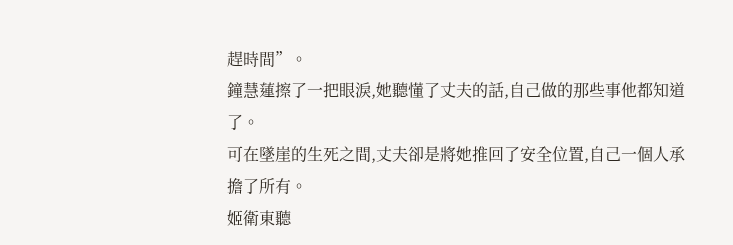趕時間”。
鐘慧蓮擦了一把眼淚,她聽懂了丈夫的話,自己做的那些事他都知道了。
可在墜崖的生死之間,丈夫卻是將她推回了安全位置,自己一個人承擔了所有。
姬衛東聽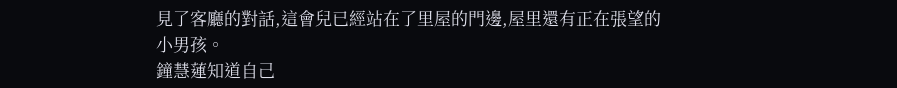見了客廳的對話,這會兒已經站在了里屋的門邊,屋里還有正在張望的小男孩。
鐘慧蓮知道自己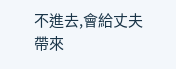不進去,會給丈夫帶來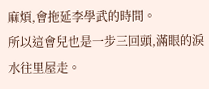麻煩,會拖延李學武的時間。
所以這會兒也是一步三回頭,滿眼的淚水往里屋走。